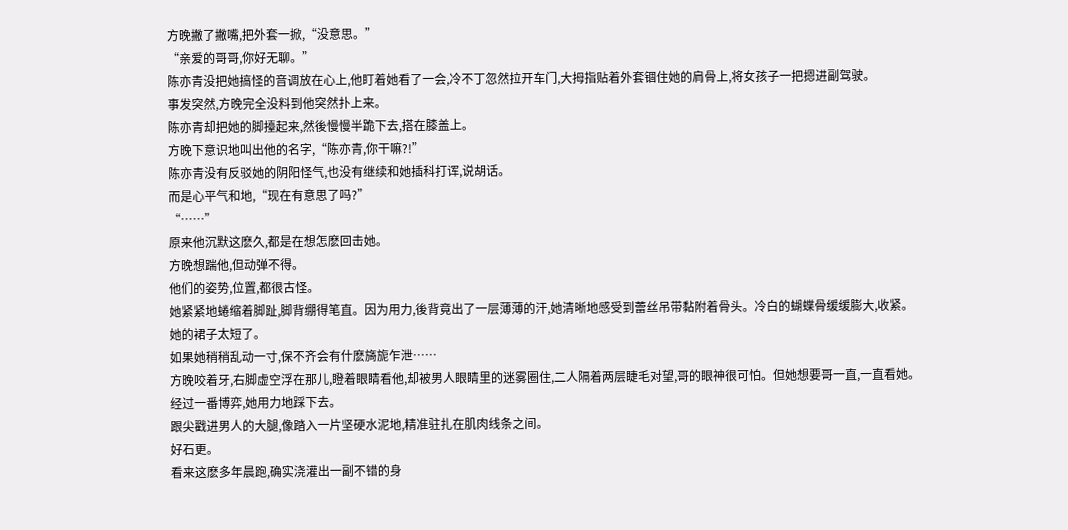方晚撇了撇嘴,把外套一掀,“没意思。”
“亲爱的哥哥,你好无聊。”
陈亦青没把她搞怪的音调放在心上,他盯着她看了一会,冷不丁忽然拉开车门,大拇指贴着外套锢住她的肩骨上,将女孩子一把摁进副驾驶。
事发突然,方晚完全没料到他突然扑上来。
陈亦青却把她的脚擡起来,然後慢慢半跪下去,搭在膝盖上。
方晚下意识地叫出他的名字,“陈亦青,你干嘛?!”
陈亦青没有反驳她的阴阳怪气,也没有继续和她插科打诨,说胡话。
而是心平气和地,“现在有意思了吗?”
“……”
原来他沉默这麽久,都是在想怎麽回击她。
方晚想踹他,但动弹不得。
他们的姿势,位置,都很古怪。
她紧紧地蜷缩着脚趾,脚背绷得笔直。因为用力,後背竟出了一层薄薄的汗,她清晰地感受到蕾丝吊带黏附着骨头。冷白的蝴蝶骨缓缓膨大,收紧。
她的裙子太短了。
如果她稍稍乱动一寸,保不齐会有什麽旖旎乍泄……
方晚咬着牙,右脚虚空浮在那儿,瞪着眼睛看他,却被男人眼睛里的迷雾圈住,二人隔着两层睫毛对望,哥的眼神很可怕。但她想要哥一直,一直看她。
经过一番博弈,她用力地踩下去。
跟尖戳进男人的大腿,像踏入一片坚硬水泥地,精准驻扎在肌肉线条之间。
好石更。
看来这麽多年晨跑,确实浇灌出一副不错的身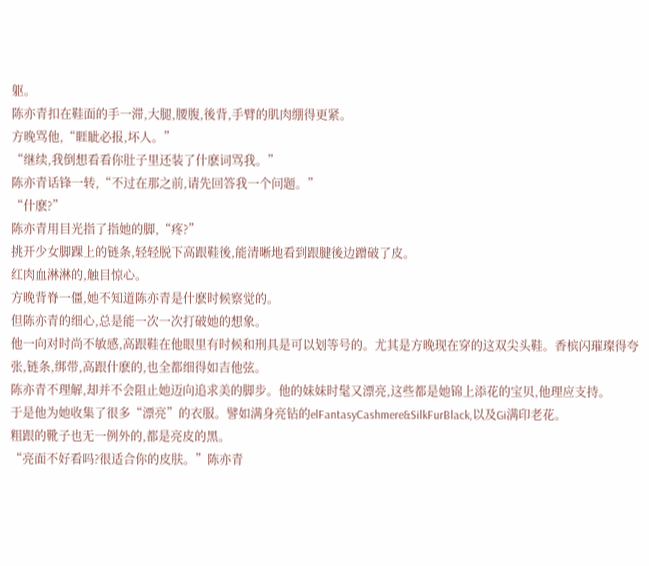躯。
陈亦青扣在鞋面的手一滞,大腿,腰腹,後背,手臂的肌肉绷得更紧。
方晚骂他,“睚眦必报,坏人。”
“继续,我倒想看看你肚子里还装了什麽词骂我。”
陈亦青话锋一转,“不过在那之前,请先回答我一个问题。”
“什麽?”
陈亦青用目光指了指她的脚,“疼?”
挑开少女脚踝上的链条,轻轻脱下高跟鞋後,能清晰地看到跟腱後边蹭破了皮。
红肉血淋淋的,触目惊心。
方晚背脊一僵,她不知道陈亦青是什麽时候察觉的。
但陈亦青的细心,总是能一次一次打破她的想象。
他一向对时尚不敏感,高跟鞋在他眼里有时候和刑具是可以划等号的。尤其是方晚现在穿的这双尖头鞋。香槟闪璀璨得夸张,链条,绑带,高跟什麽的,也全都细得如吉他弦。
陈亦青不理解,却并不会阻止她迈向追求美的脚步。他的妹妹时髦又漂亮,这些都是她锦上添花的宝贝,他理应支持。
于是他为她收集了很多“漂亮”的衣服。譬如满身亮钻的elFantasyCashmere&SilkFurBlack,以及Gi满印老花。
粗跟的靴子也无一例外的,都是亮皮的黑。
“亮面不好看吗?很适合你的皮肤。”陈亦青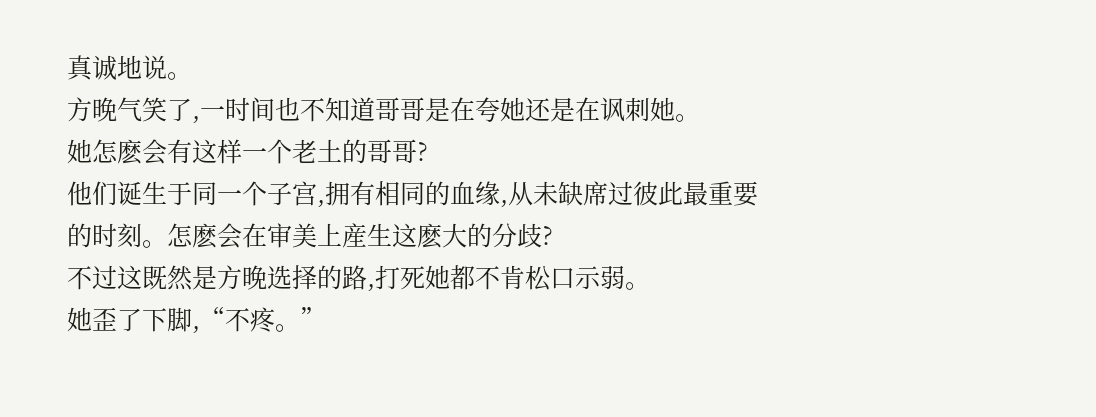真诚地说。
方晚气笑了,一时间也不知道哥哥是在夸她还是在讽刺她。
她怎麽会有这样一个老土的哥哥?
他们诞生于同一个子宫,拥有相同的血缘,从未缺席过彼此最重要的时刻。怎麽会在审美上産生这麽大的分歧?
不过这既然是方晚选择的路,打死她都不肯松口示弱。
她歪了下脚,“不疼。”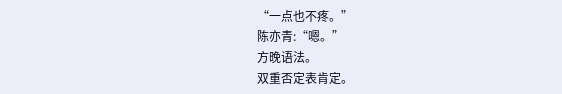“一点也不疼。”
陈亦青:“嗯。”
方晚语法。
双重否定表肯定。